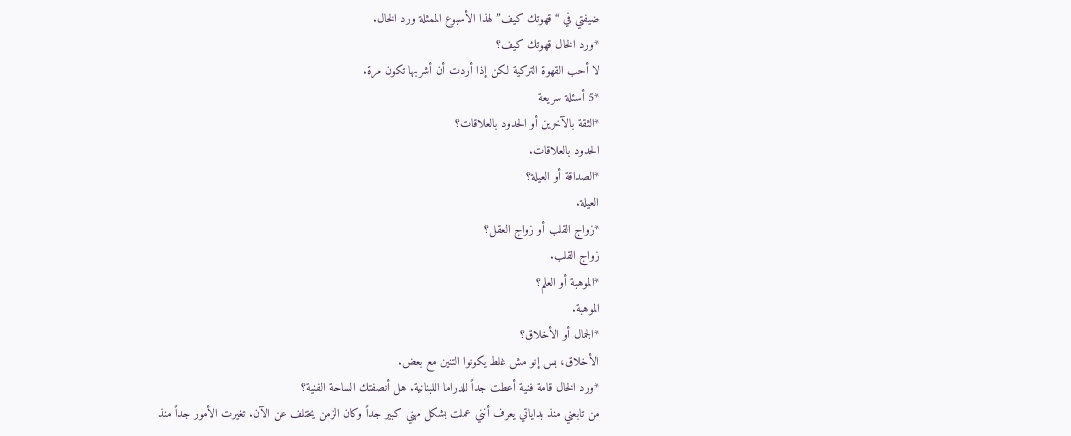ضيفتي في “قهوتك كيف” لهذا الأسبوع الممثلة ورد الخال.
*ورد الخال قهوتك كيف؟
لا أحب القهوة التركية لكن إذا أردت أن أشربها تكون مرة.
*5 أسئلة سريعة
*الثقة بالآخرين أو الحدود بالعلاقات؟
الحدود بالعلاقات.
*الصداقة أو العيلة؟
العيلة.
*زواج القلب أو زواج العقل؟
زواج القلب.
*الموهبة أو العلم؟
الموهبة.
*الجمال أو الأخلاق؟
الأخلاق، بس إنو مش غلط يكونوا التنين مع بعض.
*ورد الخال قامة فنية أعطت جداً للدراما اللبنانية. هل أنصفتك الساحة الفنية؟
من تابعني منذ بداياتي يعرف أنني عملت بشكل مهني كبير جداً وكان الزمن يختلف عن الآن. تغيرت الأمور جداً منذ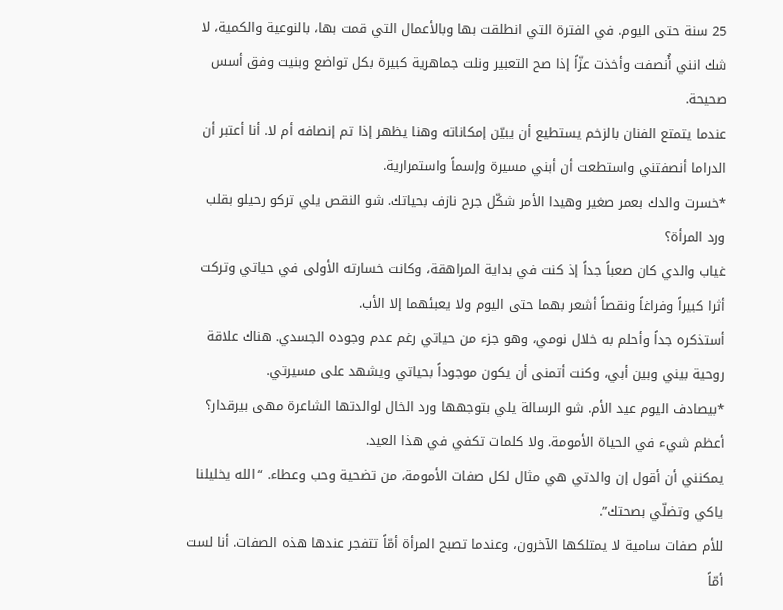25 سنة حتى اليوم. في الفترة التي انطلقت بها وبالأعمال التي قمت بها، بالنوعية والكمية، لا شك انني أُنصفت وأخذت عزّاً إذا صح التعبير ونلت جماهرية كبيرة بكل تواضع وبنيت وفق أسس صحيحة.
عندما يتمتع الفنان بالزخم يستطيع أن يبيّن إمكاناته وهنا يظهر إذا تم إنصافه أم لا. أنا أعتبر أن الدراما أنصفتني واستطعت أن أبني مسيرة وإسماً واستمرارية.
*خسرت والدك بعمر صغير وهيدا الأمر شكّل جرح نازف بحياتك. شو النقص يلي تركو رحيلو بقلب ورد المرأة؟
غياب والدي كان صعباً جداً إذ كنت في بداية المراهقة، وكانت خسارته الأولى في حياتي وتركت أثرا كبيراً وفراغاً ونقصاً أشعر بهما حتى اليوم ولا يعبئهما إلا الأب.
أستذكره جداً وأحلم به خلال نومي، وهو جزء من حياتي رغم عدم وجوده الجسدي. هناك علاقة روحية بيني وبين أبي، وكنت أتمنى أن يكون موجوداً بحياتي ويشهد على مسيرتي.
*بيصادف اليوم عيد الأم. شو الرسالة يلي بتوجهها ورد الخال لوالدتها الشاعرة مهى بيرقدار؟
أعظم شيء في الحياة الأمومة. ولا كلمات تكفي في هذا العيد.
يمكنني أن أقول إن والدتي هي مثال لكل صفات الأمومة، من تضحية وحب وعطاء. “الله يخليلنا ياكي وتضلّي بصحتك”.
للأم صفات سامية لا يمتلكها الآخرون، وعندما تصبح المرأة أمّاً تتفجر عندها هذه الصفات. أنا لست أمّاً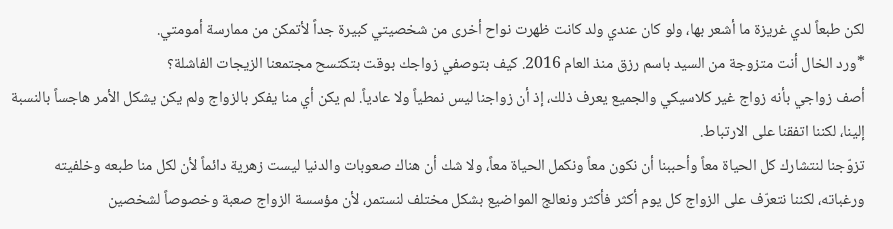لكن طبعاً لدي غريزة ما أشعر بها، ولو كان عندي ولد كانت ظهرت نواح أخرى من شخصيتي كبيرة جداً لأتمكن من ممارسة أمومتي.
*ورد الخال أنت متزوجة من السيد باسم رزق منذ العام 2016. كيف بتوصفي زواجك بوقت بتكتسح مجتمعنا الزيجات الفاشلة؟
أصف زواجي بأنه زواج غير كلاسيكي والجميع يعرف ذلك، إذ أن زواجنا ليس نمطياً ولا عادياً. لم يكن أي منا يفكر بالزواج ولم يكن يشكل الأمر هاجساً بالنسبة إلينا، لكننا اتفقنا على الارتباط.
تزوّجنا لنتشارك كل الحياة معاً وأحببنا أن نكون معاً ونكمل الحياة معاً، ولا شك أن هناك صعوبات والدنيا ليست زهرية دائماً لأن لكل منا طبعه وخلفيته ورغباته، لكننا نتعرّف على الزواج كل يوم أكثر فأكثر ونعالج المواضيع بشكل مختلف لنستمر، لأن مؤسسة الزواج صعبة وخصوصاً لشخصين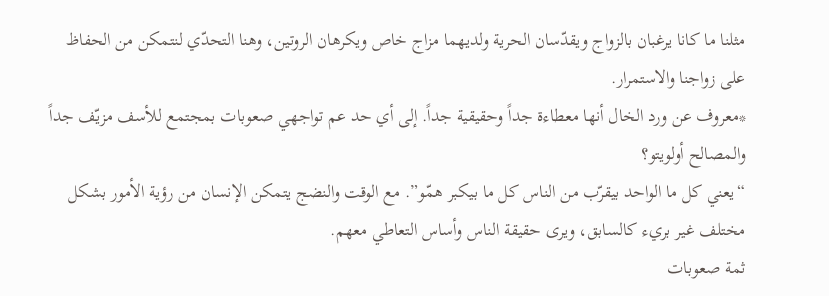مثلنا ما كانا يرغبان بالزواج ويقدّسان الحرية ولديهما مزاج خاص ويكرهان الروتين، وهنا التحدّي لنتمكن من الحفاظ على زواجنا والاستمرار.
*معروف عن ورد الخال أنها معطاءة جداً وحقيقية جداً. إلى أي حد عم تواجهي صعوبات بمجتمع للأسف مزيّف جداً والمصالح أولويتو؟
“يعني كل ما الواحد بيقرّب من الناس كل ما بيكبر همّو”. مع الوقت والنضج يتمكن الإنسان من رؤية الأمور بشكل مختلف غير بريء كالسابق، ويرى حقيقة الناس وأساس التعاطي معهم.
ثمة صعوبات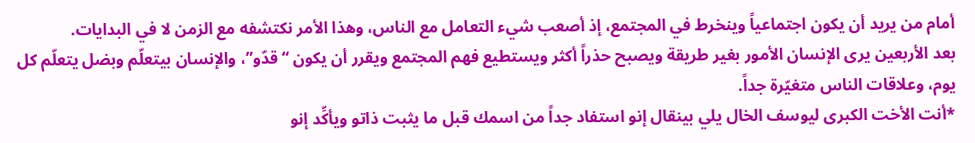أمام من يريد أن يكون اجتماعياً وينخرط في المجتمع، إذ أصعب شيء التعامل مع الناس، وهذا الأمر نكتشفه مع الزمن لا في البدايات.
بعد الأربعين يرى الإنسان الأمور بغير طريقة ويصبح حذراً أكثر ويستطيع فهم المجتمع ويقرر أن يكون “قدّو”، والإنسان بيتعلّم وبضل يتعلّم كل يوم، وعلاقات الناس متغيّرة جداً.
*أنت الأخت الكبرى ليوسف الخال يلي بينقال إنو استفاد جداً من اسمك قبل ما يثبت ذاتو ويأكِّد إنو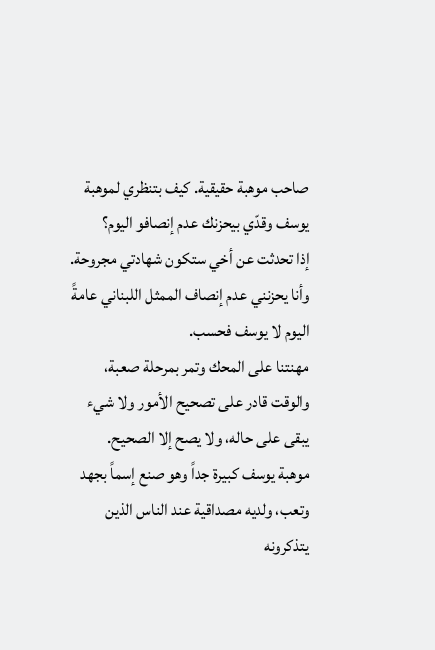صاحب موهبة حقيقية. كيف بتنظري لموهبة يوسف وقدّي بيحزنك عدم إنصافو اليوم؟
إذا تحدثت عن أخي ستكون شهادتي مجروحة. وأنا يحزنني عدم إنصاف الممثل اللبناني عامةً اليوم لا يوسف فحسب.
مهنتنا على المحك وتمر بمرحلة صعبة، والوقت قادر على تصحيح الأمور ولا شيء يبقى على حاله، ولا يصح إلا الصحيح.
موهبة يوسف كبيرة جداً وهو صنع إسماً بجهد وتعب، ولديه مصداقية عند الناس الذين يتذكرونه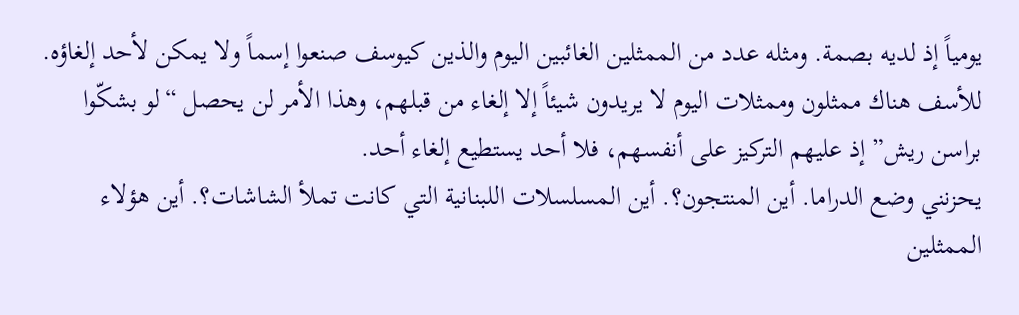يومياً إذ لديه بصمة. ومثله عدد من الممثلين الغائبين اليوم والذين كيوسف صنعوا إسماً ولا يمكن لأحد إلغاؤه.
للأسف هناك ممثلون وممثلات اليوم لا يريدون شيئاً إلا إلغاء من قبلهم، وهذا الأمر لن يحصل “لو بشكّوا براسن ريش” إذ عليهم التركيز على أنفسهم، فلا أحد يستطيع إلغاء أحد.
يحزنني وضع الدراما. أين المنتجون؟. أين المسلسلات اللبنانية التي كانت تملأ الشاشات؟. أين هؤلاء الممثلين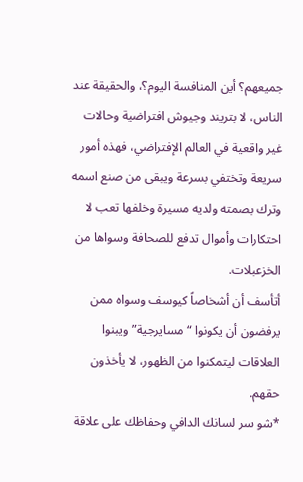جميعهم؟ أين المنافسة اليوم؟، والحقيقة عند الناس، لا بتريند وجيوش افتراضية وحالات غير واقعية في العالم الإفتراضي، فهذه أمور سريعة وتختفي بسرعة ويبقى من صنع اسمه وترك بصمته ولديه مسيرة وخلفها تعب لا احتكارات وأموال تدفع للصحافة وسواها من الخزعبلات.
أتأسف أن أشخاصاً كيوسف وسواه ممن يرفضون أن يكونوا “مسايرجية” ويبنوا العلاقات ليتمكنوا من الظهور، لا يأخذون حقهم.
*شو سر لسانك الدافي وحفاظك على علاقة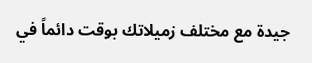جيدة مع مختلف زميلاتك بوقت دائماً في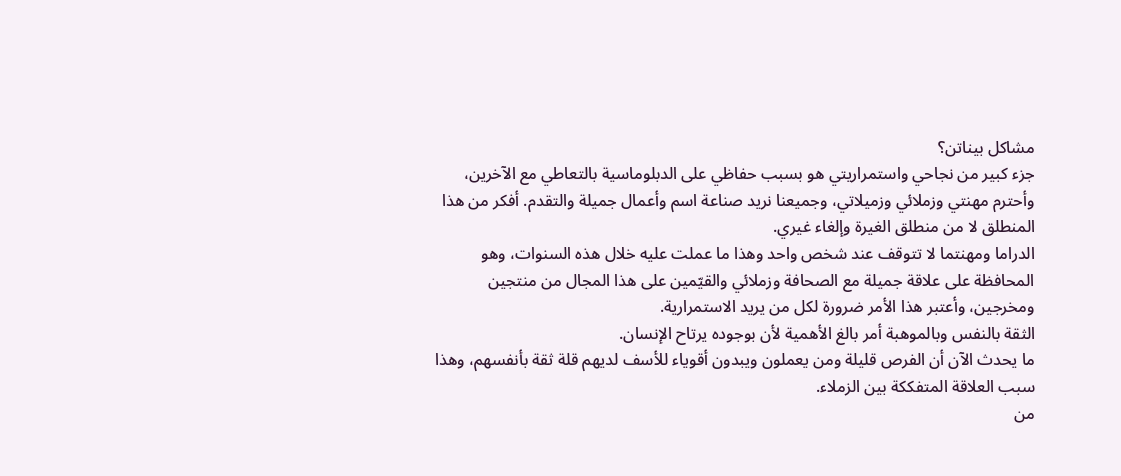مشاكل بيناتن؟
جزء كبير من نجاحي واستمراريتي هو بسبب حفاظي على الدبلوماسية بالتعاطي مع الآخرين، وأحترم مهنتي وزملائي وزميلاتي، وجميعنا نريد صناعة اسم وأعمال جميلة والتقدم. أفكر من هذا المنطلق لا من منطلق الغيرة وإلغاء غيري.
الدراما ومهنتما لا تتوقف عند شخص واحد وهذا ما عملت عليه خلال هذه السنوات، وهو المحافظة على علاقة جميلة مع الصحافة وزملائي والقيّمين على هذا المجال من منتجين ومخرجين، وأعتبر هذا الأمر ضرورة لكل من يريد الاستمرارية.
الثقة بالنفس وبالموهبة أمر بالغ الأهمية لأن بوجوده يرتاح الإنسان.
ما يحدث الآن أن الفرص قليلة ومن يعملون ويبدون أقوياء للأسف لديهم قلة ثقة بأنفسهم، وهذا سبب العلاقة المتفككة بين الزملاء.
من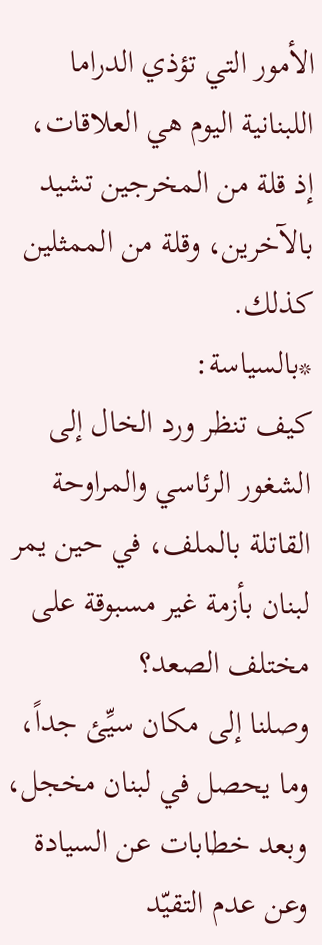الأمور التي تؤذي الدراما اللبنانية اليوم هي العلاقات، إذ قلة من المخرجين تشيد بالآخرين، وقلة من الممثلين كذلك.
*بالسياسة:
كيف تنظر ورد الخال إلى الشغور الرئاسي والمراوحة القاتلة بالملف، في حين يمر لبنان بأزمة غير مسبوقة على مختلف الصعد؟
وصلنا إلى مكان سيِّئ جداً، وما يحصل في لبنان مخجل، وبعد خطابات عن السيادة وعن عدم التقيّد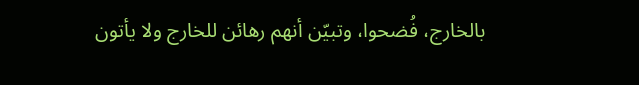بالخارج، فُضحوا، وتبيّن أنهم رهائن للخارج ولا يأتون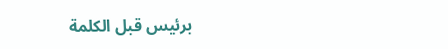برئيس قبل الكلمة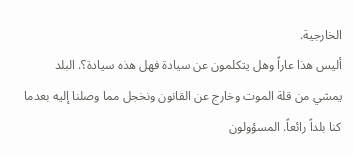الخارجية.
أليس هذا عاراً وهل يتكلمون عن سيادة فهل هذه سيادة؟. البلد يمشي من قلة الموت وخارج عن القانون ونخجل مما وصلنا إليه بعدما كنا بلداً رائعاً. المسؤولون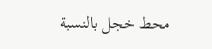محط خجل بالنسبة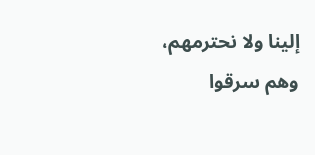إلينا ولا نحترمهم، وهم سرقوا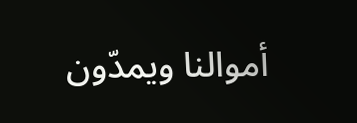أموالنا ويمدّون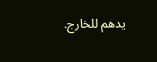يدهم للخارج.